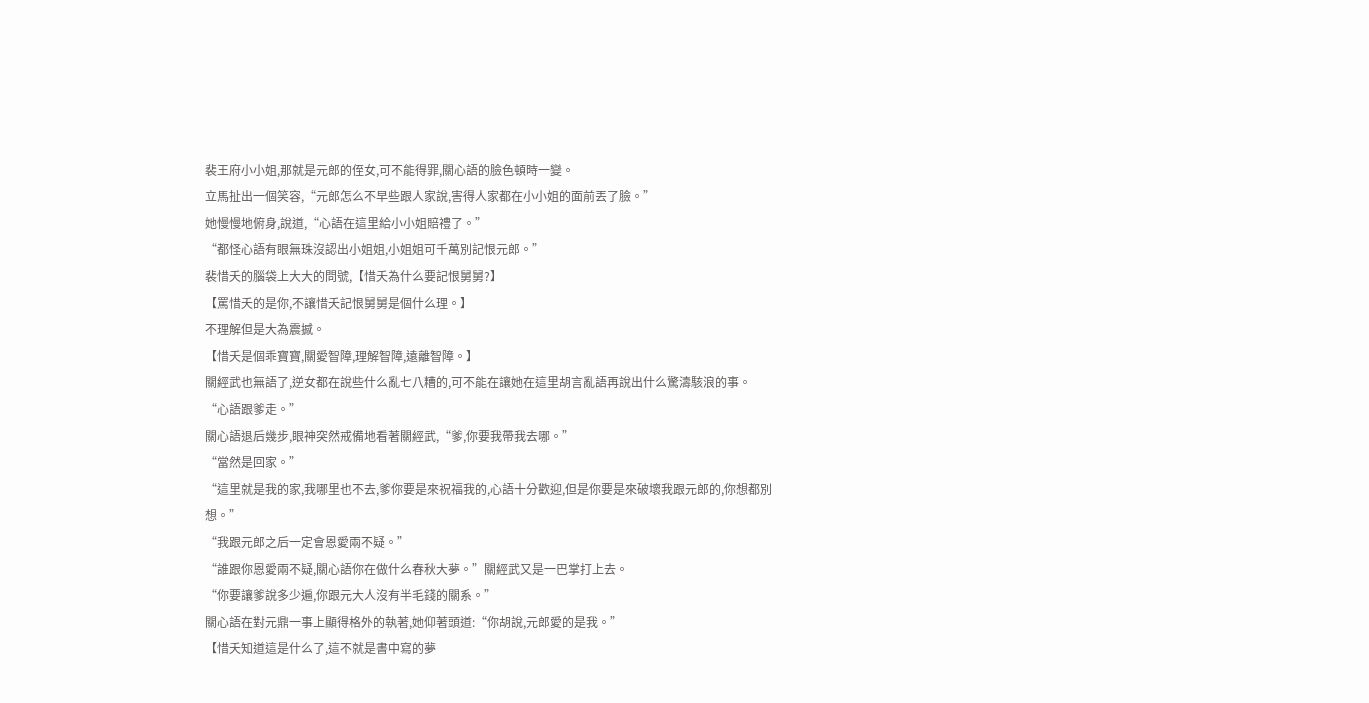裴王府小小姐,那就是元郎的侄女,可不能得罪,關心語的臉色頓時一變。
立馬扯出一個笑容,“元郎怎么不早些跟人家說,害得人家都在小小姐的面前丟了臉。”
她慢慢地俯身,說道,“心語在這里給小小姐賠禮了。”
“都怪心語有眼無珠沒認出小姐姐,小姐姐可千萬別記恨元郎。”
裴惜夭的腦袋上大大的問號,【惜夭為什么要記恨舅舅?】
【罵惜夭的是你,不讓惜夭記恨舅舅是個什么理。】
不理解但是大為震撼。
【惜夭是個乖寶寶,關愛智障,理解智障,遠離智障。】
關經武也無語了,逆女都在說些什么亂七八糟的,可不能在讓她在這里胡言亂語再說出什么驚濤駭浪的事。
“心語跟爹走。”
關心語退后幾步,眼神突然戒備地看著關經武,“爹,你要我帶我去哪。”
“當然是回家。”
“這里就是我的家,我哪里也不去,爹你要是來祝福我的,心語十分歡迎,但是你要是來破壞我跟元郎的,你想都別想。”
“我跟元郎之后一定會恩愛兩不疑。”
“誰跟你恩愛兩不疑,關心語你在做什么春秋大夢。”關經武又是一巴掌打上去。
“你要讓爹說多少遍,你跟元大人沒有半毛錢的關系。”
關心語在對元鼎一事上顯得格外的執著,她仰著頭道:“你胡說,元郎愛的是我。”
【惜夭知道這是什么了,這不就是書中寫的夢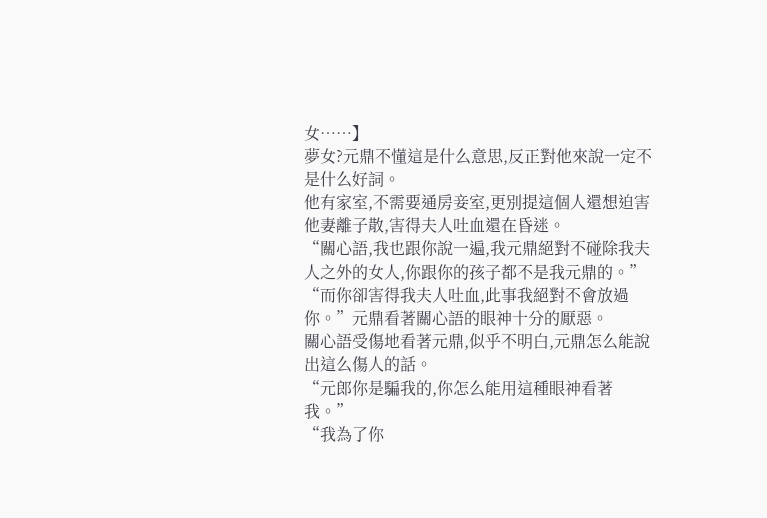女……】
夢女?元鼎不懂這是什么意思,反正對他來說一定不是什么好詞。
他有家室,不需要通房妾室,更別提這個人還想迫害他妻離子散,害得夫人吐血還在昏迷。
“關心語,我也跟你說一遍,我元鼎絕對不碰除我夫人之外的女人,你跟你的孩子都不是我元鼎的。”
“而你卻害得我夫人吐血,此事我絕對不會放過你。”元鼎看著關心語的眼神十分的厭惡。
關心語受傷地看著元鼎,似乎不明白,元鼎怎么能說出這么傷人的話。
“元郎你是騙我的,你怎么能用這種眼神看著我。”
“我為了你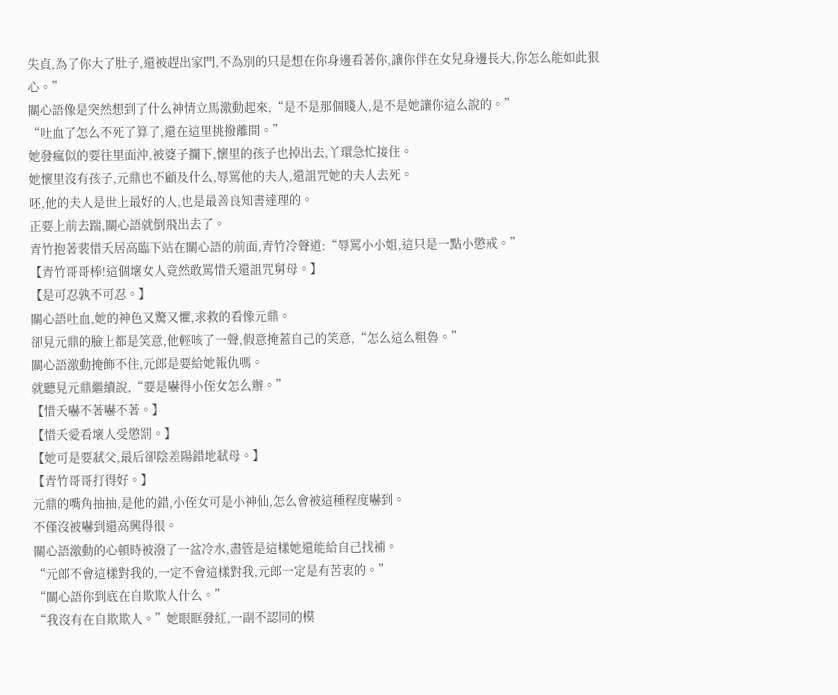失貞,為了你大了肚子,還被趕出家門,不為別的只是想在你身邊看著你,讓你伴在女兒身邊長大,你怎么能如此狠心。”
關心語像是突然想到了什么神情立馬激動起來,“是不是那個賤人,是不是她讓你這么說的。”
“吐血了怎么不死了算了,還在這里挑撥離間。”
她發瘋似的要往里面沖,被婆子攔下,懷里的孩子也掉出去,丫環急忙接住。
她懷里沒有孩子,元鼎也不顧及什么,辱罵他的夫人,還詛咒她的夫人去死。
呸,他的夫人是世上最好的人,也是最善良知書達理的。
正要上前去踹,關心語就倒飛出去了。
青竹抱著裴惜夭居高臨下站在關心語的前面,青竹冷聲道:“辱罵小小姐,這只是一點小懲戒。”
【青竹哥哥棒!這個壞女人竟然敢罵惜夭還詛咒舅母。】
【是可忍孰不可忍。】
關心語吐血,她的神色又驚又懼,求救的看像元鼎。
卻見元鼎的臉上都是笑意,他輕咳了一聲,假意掩蓋自己的笑意,“怎么這么粗魯。”
關心語激動掩飾不住,元郎是要給她報仇嗎。
就聽見元鼎繼續說,“要是嚇得小侄女怎么辦。”
【惜夭嚇不著嚇不著。】
【惜夭愛看壞人受懲罰。】
【她可是要弒父,最后卻陰差陽錯地弒母。】
【青竹哥哥打得好。】
元鼎的嘴角抽抽,是他的錯,小侄女可是小神仙,怎么會被這種程度嚇到。
不僅沒被嚇到還高興得很。
關心語激動的心頓時被潑了一盆冷水,盡管是這樣她還能給自己找補。
“元郎不會這樣對我的,一定不會這樣對我,元郎一定是有苦衷的。”
“關心語你到底在自欺欺人什么。”
“我沒有在自欺欺人。”她眼眶發紅,一副不認同的模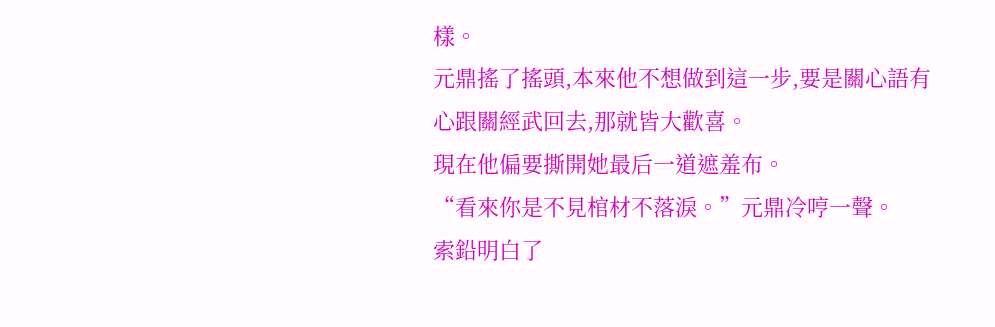樣。
元鼎搖了搖頭,本來他不想做到這一步,要是關心語有心跟關經武回去,那就皆大歡喜。
現在他偏要撕開她最后一道遮羞布。
“看來你是不見棺材不落淚。”元鼎冷哼一聲。
索鉛明白了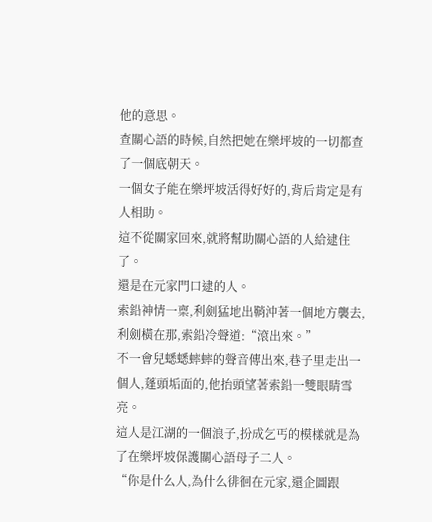他的意思。
查關心語的時候,自然把她在樂坪坡的一切都查了一個底朝天。
一個女子能在樂坪坡活得好好的,背后肯定是有人相助。
這不從關家回來,就將幫助關心語的人給逮住了。
還是在元家門口逮的人。
索鉛神情一稟,利劍猛地出鞘沖著一個地方襲去,利劍橫在那,索鉛冷聲道:“滾出來。”
不一會兒蟋蟋蟀蟀的聲音傳出來,巷子里走出一個人,蓬頭垢面的,他抬頭望著索鉛一雙眼睛雪亮。
這人是江湖的一個浪子,扮成乞丐的模樣就是為了在樂坪坡保護關心語母子二人。
“你是什么人,為什么徘徊在元家,還企圖跟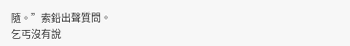隨。”索鉛出聲質問。
乞丐沒有說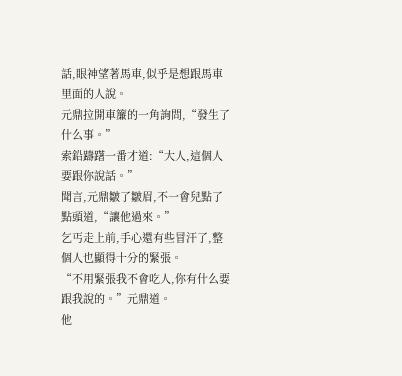話,眼神望著馬車,似乎是想跟馬車里面的人說。
元鼎拉開車簾的一角詢問,“發生了什么事。”
索鉛躊躇一番才道:“大人,這個人要跟你說話。”
聞言,元鼎皺了皺眉,不一會兒點了點頭道,“讓他過來。”
乞丐走上前,手心還有些冒汗了,整個人也顯得十分的緊張。
“不用緊張我不會吃人,你有什么要跟我說的。”元鼎道。
他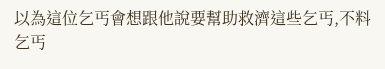以為這位乞丐會想跟他說要幫助救濟這些乞丐,不料乞丐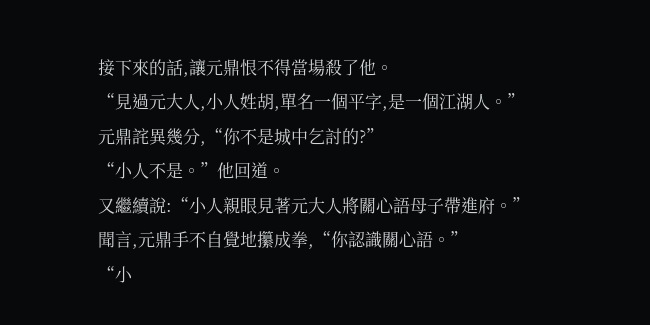接下來的話,讓元鼎恨不得當場殺了他。
“見過元大人,小人姓胡,單名一個平字,是一個江湖人。”
元鼎詫異幾分,“你不是城中乞討的?”
“小人不是。”他回道。
又繼續說:“小人親眼見著元大人將關心語母子帶進府。”
聞言,元鼎手不自覺地攥成拳,“你認識關心語。”
“小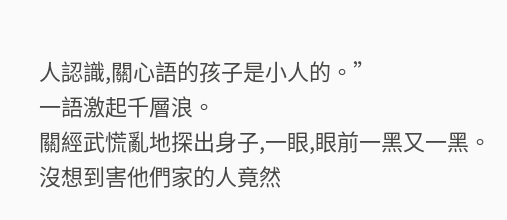人認識,關心語的孩子是小人的。”
一語激起千層浪。
關經武慌亂地探出身子,一眼,眼前一黑又一黑。
沒想到害他們家的人竟然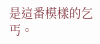是這番模樣的乞丐。